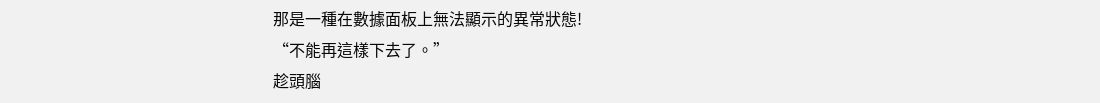那是一種在數據面板上無法顯示的異常狀態!
“不能再這樣下去了。”
趁頭腦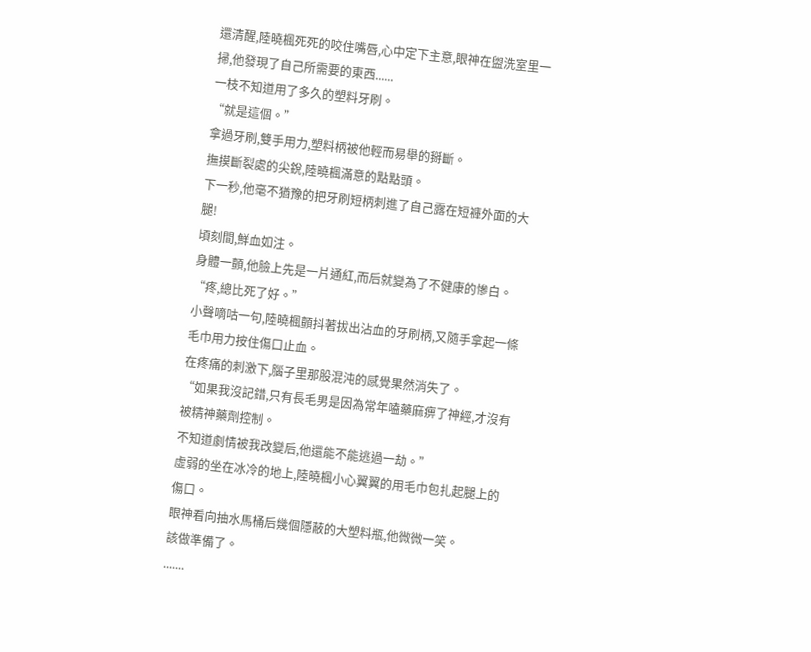還清醒,陸曉楓死死的咬住嘴唇,心中定下主意,眼神在盥洗室里一掃,他發現了自己所需要的東西......
一枝不知道用了多久的塑料牙刷。
“就是這個。”
拿過牙刷,雙手用力,塑料柄被他輕而易舉的掰斷。
撫摸斷裂處的尖銳,陸曉楓滿意的點點頭。
下一秒,他毫不猶豫的把牙刷短柄刺進了自己露在短褲外面的大腿!
頃刻間,鮮血如注。
身體一顫,他臉上先是一片通紅,而后就變為了不健康的慘白。
“疼,總比死了好。”
小聲嘀咕一句,陸曉楓顫抖著拔出沾血的牙刷柄,又隨手拿起一條毛巾用力按住傷口止血。
在疼痛的刺激下,腦子里那股混沌的感覺果然消失了。
“如果我沒記錯,只有長毛男是因為常年嗑藥麻痹了神經,才沒有被精神藥劑控制。
不知道劇情被我改變后,他還能不能逃過一劫。”
虛弱的坐在冰冷的地上,陸曉楓小心翼翼的用毛巾包扎起腿上的傷口。
眼神看向抽水馬桶后幾個隱蔽的大塑料瓶,他微微一笑。
該做準備了。
.......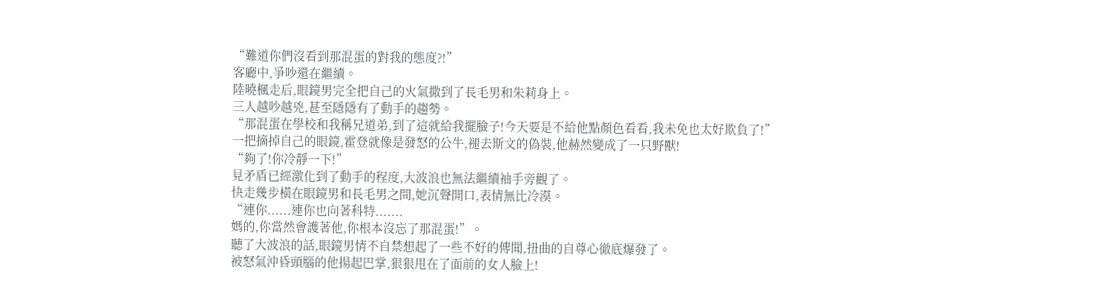“難道你們沒看到那混蛋的對我的態度?!”
客廳中,爭吵還在繼續。
陸曉楓走后,眼鏡男完全把自己的火氣撒到了長毛男和朱莉身上。
三人越吵越兇,甚至隱隱有了動手的趨勢。
“那混蛋在學校和我稱兄道弟,到了這就給我擺臉子!今天要是不給他點顏色看看,我未免也太好欺負了!”
一把摘掉自己的眼鏡,霍登就像是發怒的公牛,褪去斯文的偽裝,他赫然變成了一只野獸!
“夠了!你冷靜一下!”
見矛盾已經激化到了動手的程度,大波浪也無法繼續袖手旁觀了。
快走幾步橫在眼鏡男和長毛男之間,她沉聲開口,表情無比冷漠。
“連你......連你也向著科特.......
媽的,你當然會護著他,你根本沒忘了那混蛋!”。
聽了大波浪的話,眼鏡男情不自禁想起了一些不好的傳聞,扭曲的自尊心徹底爆發了。
被怒氣沖昏頭腦的他揚起巴掌,狠狠甩在了面前的女人臉上!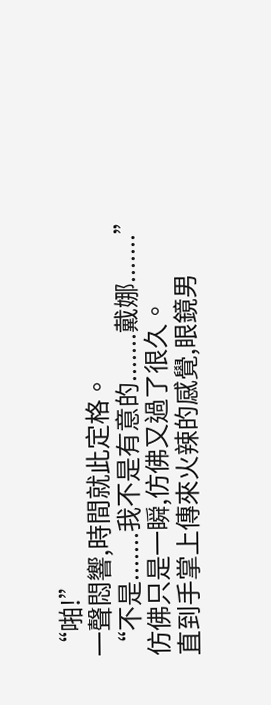“啪!”
一聲悶響,時間就此定格。
“不是.......我不是有意的.......戴娜.......”
仿佛只是一瞬,仿佛又過了很久。
直到手掌上傳來火辣的感覺,眼鏡男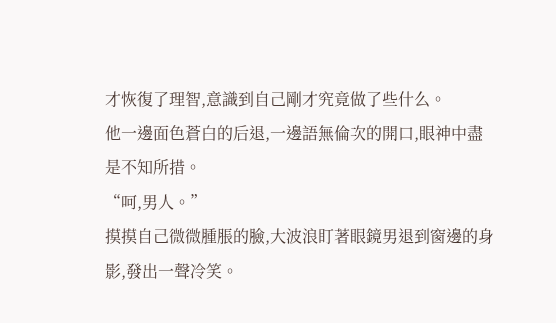才恢復了理智,意識到自己剛才究竟做了些什么。
他一邊面色蒼白的后退,一邊語無倫次的開口,眼神中盡是不知所措。
“呵,男人。”
摸摸自己微微腫脹的臉,大波浪盯著眼鏡男退到窗邊的身影,發出一聲冷笑。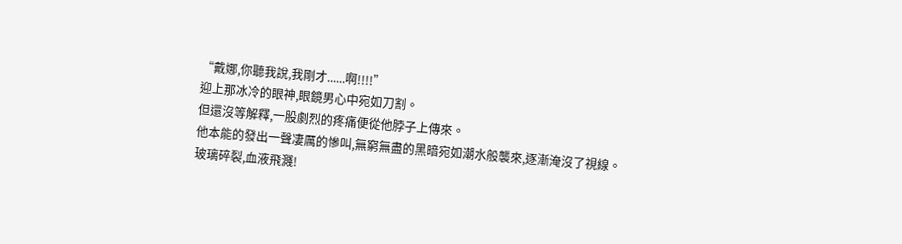“戴娜,你聽我說,我剛才......啊!!!!”
迎上那冰冷的眼神,眼鏡男心中宛如刀割。
但還沒等解釋,一股劇烈的疼痛便從他脖子上傳來。
他本能的發出一聲凄厲的慘叫,無窮無盡的黑暗宛如潮水般襲來,逐漸淹沒了視線。
玻璃碎裂,血液飛濺!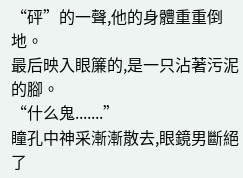“砰”的一聲,他的身體重重倒地。
最后映入眼簾的,是一只沾著污泥的腳。
“什么鬼.......”
瞳孔中神采漸漸散去,眼鏡男斷絕了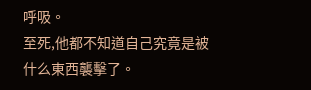呼吸。
至死,他都不知道自己究竟是被什么東西襲擊了。